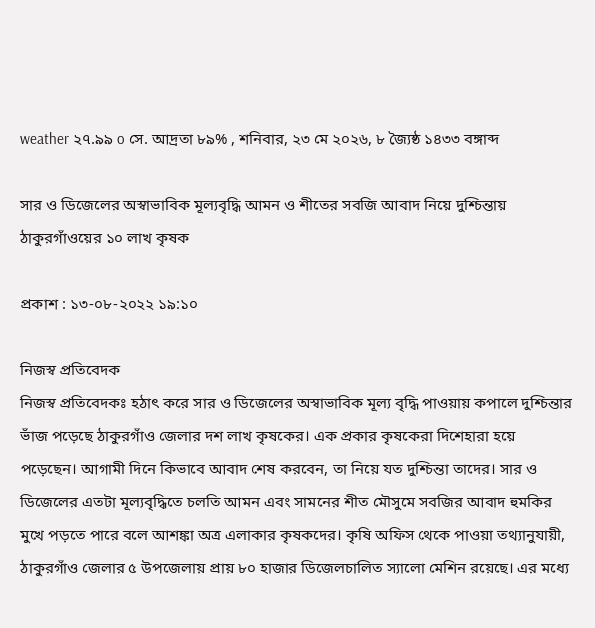weather ২৭.৯৯ o সে. আদ্রতা ৮৯% , শনিবার, ২৩ মে ২০২৬, ৮ জ্যৈষ্ঠ ১৪৩৩ বঙ্গাব্দ

সার ও ডিজেলের অস্বাভাবিক মূল্যবৃদ্ধি আমন ও শীতের সবজি আবাদ নিয়ে দুশ্চিন্তায় ঠাকুরগাঁওয়ের ১০ লাখ কৃষক

প্রকাশ : ১৩-০৮-২০২২ ১৯:১০

নিজস্ব প্রতিবেদক
নিজস্ব প্রতিবেদকঃ হঠাৎ করে সার ও ডিজেলের অস্বাভাবিক মূল্য বৃদ্ধি পাওয়ায় কপালে দুশ্চিন্তার ভাঁজ পড়েছে ঠাকুরগাঁও জেলার দশ লাখ কৃষকের। এক প্রকার কৃষকেরা দিশেহারা হয়ে পড়েছেন। আগামী দিনে কিভাবে আবাদ শেষ করবেন, তা নিয়ে যত দুশ্চিন্তা তাদের। সার ও ডিজেলের এতটা মূল্যবৃদ্ধিতে চলতি আমন এবং সামনের শীত মৌসুমে সবজির আবাদ হুমকির মুখে পড়তে পারে বলে আশঙ্কা অত্র এলাকার কৃষকদের। কৃষি অফিস থেকে পাওয়া তথ্যানুযায়ী, ঠাকুরগাঁও জেলার ৫ উপজেলায় প্রায় ৮০ হাজার ডিজেলচালিত স্যালো মেশিন রয়েছে। এর মধ্যে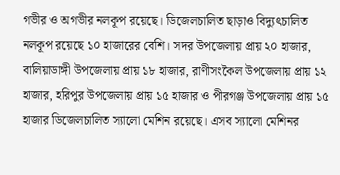গভীর ও অগভীর নলকূপ রয়েছে। ডিজেলচালিত ছাড়াও বিদ্যুৎচালিত নলকূপ রয়েছে ১০ হাজারের বেশি। সদর উপজেলায় প্রায় ২০ হাজার, বালিয়াডাঙ্গী উপজেলায় প্রায় ১৮ হাজার, রাণীসংকৈল উপজেলায় প্রায় ১২ হাজার, হরিপুর উপজেলায় প্রায় ১৫ হাজার ও পীরগঞ্জ উপজেলায় প্রায় ১৫ হাজার ডিজেলচালিত স্যালো মেশিন রয়েছে। এসব স্যালো মেশিনর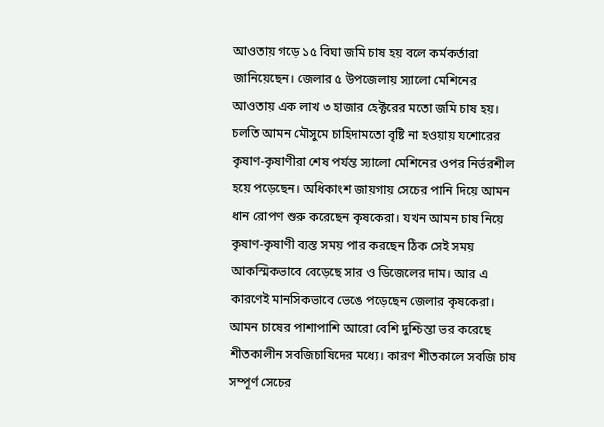আওতায় গড়ে ১৫ বিঘা জমি চাষ হয় বলে কর্মকর্তারা জানিয়েছেন। জেলার ৫ উপজেলায় স্যালো মেশিনের আওতায় এক লাখ ৩ হাজার হেক্টরের মতো জমি চাষ হয়। চলতি আমন মৌসুমে চাহিদামতো বৃষ্টি না হওয়ায় যশোরের কৃষাণ-কৃষাণীরা শেষ পর্যন্ত স্যালো মেশিনের ওপর নির্ভরশীল হয়ে পড়েছেন। অধিকাংশ জায়গায় সেচের পানি দিয়ে আমন ধান রোপণ শুরু করেছেন কৃষকেরা। যখন আমন চাষ নিয়ে কৃষাণ-কৃষাণী ব্যস্ত সময় পার করছেন ঠিক সেই সময় আকস্মিকভাবে বেড়েছে সার ও ডিজেলের দাম। আর এ কারণেই মানসিকভাবে ভেঙে পড়েছেন জেলার কৃষকেরা। আমন চাষের পাশাপাশি আরো বেশি দুশ্চিন্তা ভর করেছে শীতকালীন সবজিচাষিদের মধ্যে। কারণ শীতকালে সবজি চাষ সম্পূর্ণ সেচের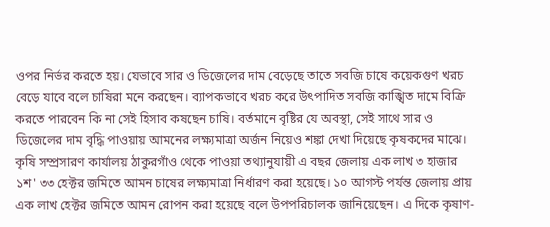ওপর নির্ভর করতে হয়। যেভাবে সার ও ডিজেলের দাম বেড়েছে তাতে সবজি চাষে কয়েকগুণ খরচ বেড়ে যাবে বলে চাষিরা মনে করছেন। ব্যাপকভাবে খরচ করে উৎপাদিত সবজি কাঙ্খিত দামে বিক্রি করতে পারবেন কি না সেই হিসাব কষছেন চাষি। বর্তমানে বৃষ্টির যে অবস্থা, সেই সাথে সার ও ডিজেলের দাম বৃদ্ধি পাওয়ায় আমনের লক্ষ্যমাত্রা অর্জন নিয়েও শঙ্কা দেখা দিয়েছে কৃষকদের মাঝে। কৃষি সম্প্রসারণ কার্যালয় ঠাকুরগাঁও থেকে পাওয়া তথ্যানুযায়ী এ বছর জেলায় এক লাখ ৩ হাজার ১শ' ৩৩ হেক্টর জমিতে আমন চাষের লক্ষ্যমাত্রা নির্ধারণ করা হয়েছে। ১০ আগস্ট পর্যন্ত জেলায় প্রায় এক লাখ হেক্টর জমিতে আমন রোপন করা হয়েছে বলে উপপরিচালক জানিয়েছেন। এ দিকে কৃষাণ-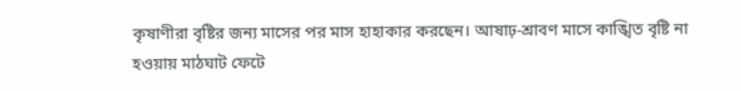কৃষাণীরা বৃষ্টির জন্য মাসের পর মাস হাহাকার করছেন। আষাঢ়-শ্রাবণ মাসে কাঙ্খিত বৃষ্টি না হওয়ায় মাঠঘাট ফেটে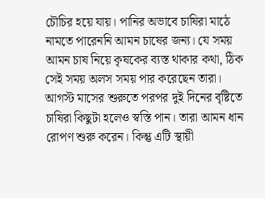চৌচির হয়ে যায়। পানির অভাবে চাষিরা মাঠে নামতে পারেননি আমন চাষের জন্য। যে সময় আমন চাষ নিয়ে কৃষকের ব্যস্ত থাকার কথা, ঠিক সেই সময় অলস সময় পার করেছেন তারা। আগস্ট মাসের শুরুতে পরপর দুই দিনের বৃষ্টিতে চাষিরা কিছুটা হলেও স্বস্তি পান। তারা আমন ধান রোপণ শুরু করেন। কিন্তু এটি স্থায়ী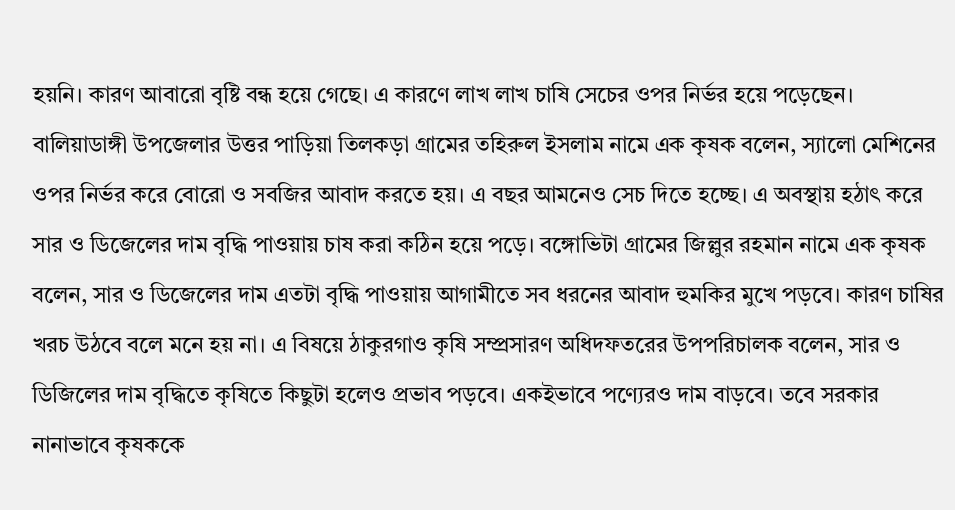হয়নি। কারণ আবারো বৃষ্টি বন্ধ হয়ে গেছে। এ কারণে লাখ লাখ চাষি সেচের ওপর নির্ভর হয়ে পড়েছেন। বালিয়াডাঙ্গী উপজেলার উত্তর পাড়িয়া তিলকড়া গ্রামের তহিরুল ইসলাম নামে এক কৃষক বলেন, স্যালো মেশিনের ওপর নির্ভর করে বোরো ও সবজির আবাদ করতে হয়। এ বছর আমনেও সেচ দিতে হচ্ছে। এ অবস্থায় হঠাৎ করে সার ও ডিজেলের দাম বৃদ্ধি পাওয়ায় চাষ করা কঠিন হয়ে পড়ে। বঙ্গোভিটা গ্রামের জিল্লুর রহমান নামে এক কৃষক বলেন, সার ও ডিজেলের দাম এতটা বৃদ্ধি পাওয়ায় আগামীতে সব ধরনের আবাদ হুমকির মুখে পড়বে। কারণ চাষির খরচ উঠবে বলে মনে হয় না। এ বিষয়ে ঠাকুরগাও কৃষি সম্প্রসারণ অধিদফতরের উপপরিচালক বলেন, সার ও ডিজিলের দাম বৃদ্ধিতে কৃষিতে কিছুটা হলেও প্রভাব পড়বে। একইভাবে পণ্যেরও দাম বাড়বে। তবে সরকার নানাভাবে কৃষককে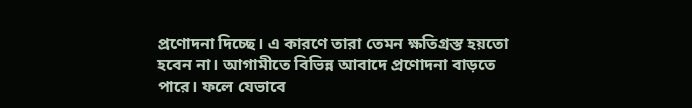প্রণোদনা দিচ্ছে। এ কারণে তারা তেমন ক্ষতিগ্রস্ত হয়তো হবেন না। আগামীতে বিভিন্ন আবাদে প্রণোদনা বাড়তে পারে। ফলে যেভাবে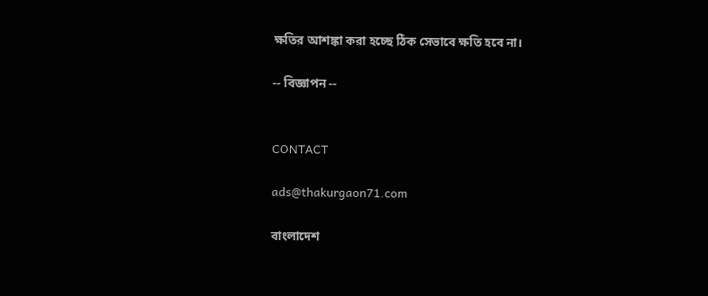ক্ষতির আশঙ্কা করা হচ্ছে ঠিক সেভাবে ক্ষতি হবে না।

-- বিজ্ঞাপন --


CONTACT

ads@thakurgaon71.com

বাংলাদেশ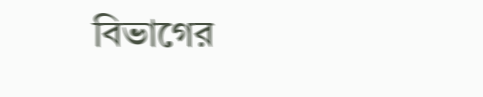বিভাগের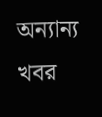অন্যান্য খবর